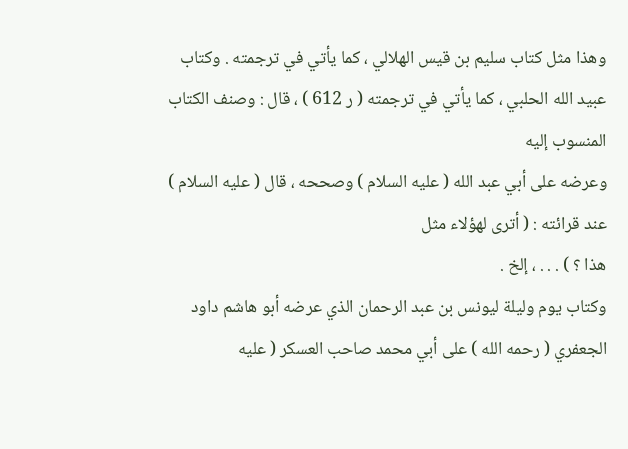وهذا مثل كتاب سليم بن قيس الهلالي ، كما يأتي في ترجمته . وكتاب
عبيد الله الحلبي ، كما يأتي في ترجمته ( ر 612 ) ، قال : وصنف الكتاب المنسوب إليه
وعرضه على أبي عبد الله ( عليه السلام ) وصححه ، قال ( عليه السلام ) عند قرائته : ( أترى لهؤلاء مثل
هذا ؟ ) . . . ، إلخ .
وكتاب يوم وليلة ليونس بن عبد الرحمان الذي عرضه أبو هاشم داود
الجعفري ( رحمه الله ) على أبي محمد صاحب العسكر ( عليه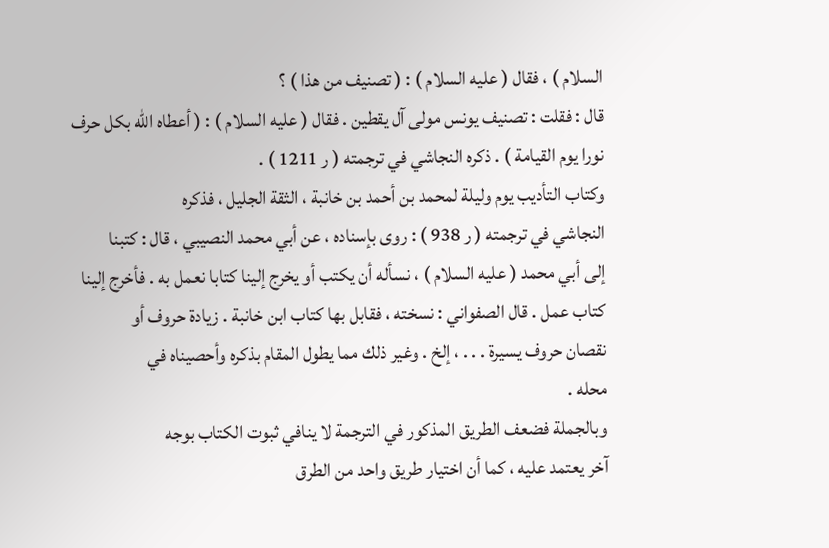السلام ) ، فقال ( عليه السلام ) : ( تصنيف من هذا ) ؟
قال : فقلت : تصنيف يونس مولى آل يقطين . فقال ( عليه السلام ) : ( أعطاه الله بكل حرف
نورا يوم القيامة ) . ذكره النجاشي في ترجمته ( ر 1211 ) .
وكتاب التأديب يوم وليلة لمحمد بن أحمد بن خانبة ، الثقة الجليل ، فذكره
النجاشي في ترجمته ( ر 938 ) : روى بإسناده ، عن أبي محمد النصيبي ، قال : كتبنا
إلى أبي محمد ( عليه السلام ) ، نسأله أن يكتب أو يخرج إلينا كتابا نعمل به . فأخرج إلينا
كتاب عمل . قال الصفواني : نسخته ، فقابل بها كتاب ابن خانبة . زيادة حروف أو
نقصان حروف يسيرة . . . ، إلخ . وغير ذلك مما يطول المقام بذكره وأحصيناه في
محله .
وبالجملة فضعف الطريق المذكور في الترجمة لا ينافي ثبوت الكتاب بوجه
آخر يعتمد عليه ، كما أن اختيار طريق واحد من الطرق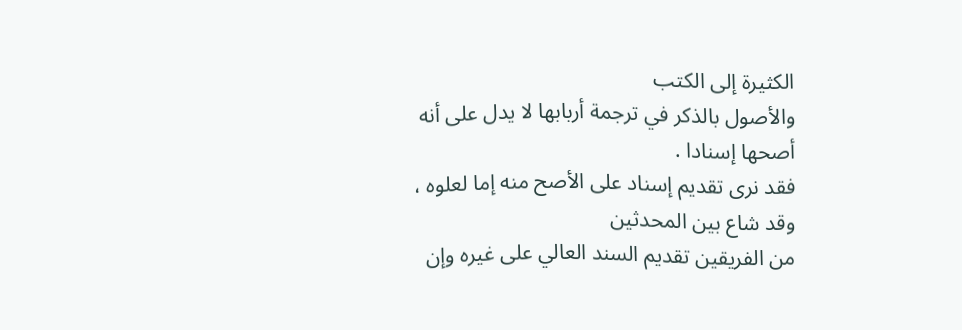الكثيرة إلى الكتب
والأصول بالذكر في ترجمة أربابها لا يدل على أنه أصحها إسنادا .
فقد نرى تقديم إسناد على الأصح منه إما لعلوه ، وقد شاع بين المحدثين
من الفريقين تقديم السند العالي على غيره وإن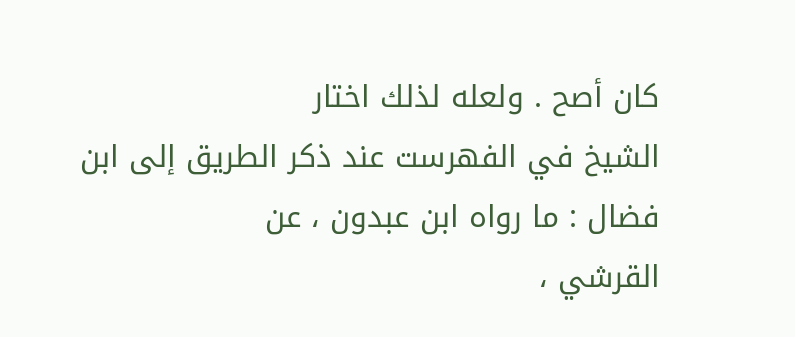كان أصح . ولعله لذلك اختار
الشيخ في الفهرست عند ذكر الطريق إلى ابن فضال : ما رواه ابن عبدون ، عن
القرشي ،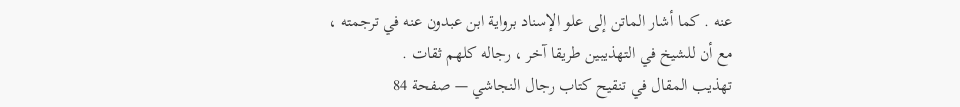عنه . كما أشار الماتن إلى علو الإسناد برواية ابن عبدون عنه في ترجمته ،
مع أن للشيخ في التهذيبين طريقا آخر ، رجاله كلهم ثقات .
تهذيب المقال في تنقيح كتاب رجال النجاشي — صفحة 84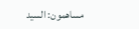مساهمون: السيد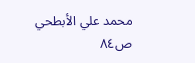محمد علي الأبطحي
ص٨٤